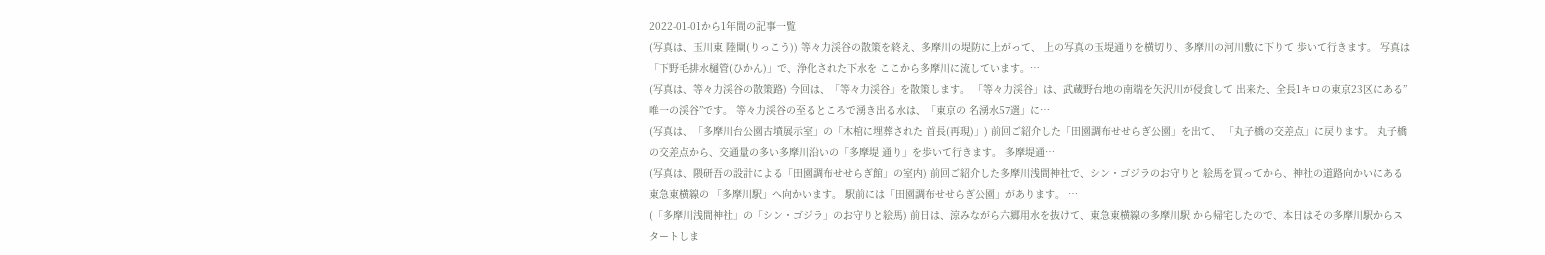2022-01-01から1年間の記事一覧
(写真は、玉川東 陸閘(りっこう)) 等々力渓谷の散策を終え、多摩川の堤防に上がって、 上の写真の玉堤通りを横切り、多摩川の河川敷に下りて 歩いて行きます。 写真は「下野毛排水樋管(ひかん)」で、浄化された下水を ここから多摩川に流しています。…
(写真は、等々力渓谷の散策路) 今回は、「等々力渓谷」を散策します。 「等々力渓谷」は、武蔵野台地の南端を矢沢川が侵食して 出来た、全長1キロの東京23区にある”唯一の渓谷”です。 等々力渓谷の至るところで湧き出る水は、「東京の 名湧水57選」に…
(写真は、「多摩川台公園古墳展示室」の「木棺に埋葬された 首長(再現)」) 前回ご紹介した「田園調布せせらぎ公園」を出て、 「丸子橋の交差点」に戻ります。 丸子橋の交差点から、交通量の多い多摩川沿いの「多摩堤 通り」を歩いて行きます。 多摩堤通…
(写真は、隈研吾の設計による「田園調布せせらぎ館」の室内) 前回ご紹介した多摩川浅間神社で、シン・ゴジラのお守りと 絵馬を買ってから、神社の道路向かいにある東急東横線の 「多摩川駅」へ向かいます。 駅前には「田園調布せせらぎ公園」があります。 …
(「多摩川浅間神社」の「シン・ゴジラ」のお守りと絵馬) 前日は、涼みながら六郷用水を抜けて、東急東横線の多摩川駅 から帰宅したので、本日はその多摩川駅からスタートしま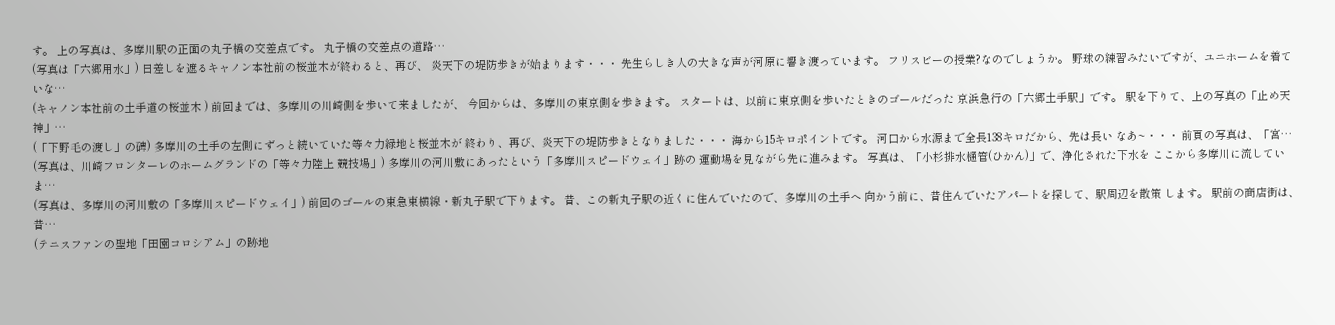す。 上の写真は、多摩川駅の正面の丸子橋の交差点です。 丸子橋の交差点の道路…
(写真は「六郷用水」) 日差しを遮るキャノン本社前の桜並木が終わると、再び、 炎天下の堤防歩きが始まります・・・ 先生らしき人の大きな声が河原に響き渡っています。 フリスビーの授業?なのでしょうか。 野球の練習みたいですが、ユニホームを着ていな…
(キャノン本社前の土手道の桜並木 ) 前回までは、多摩川の川崎側を歩いて来ましたが、 今回からは、多摩川の東京側を歩きます。 スタートは、以前に東京側を歩いたときのゴールだった 京浜急行の「六郷土手駅」です。 駅を下りて、上の写真の「止め天神」…
(「下野毛の渡し」の碑) 多摩川の土手の左側にずっと続いていた等々力緑地と桜並木が 終わり、再び、炎天下の堤防歩きとなりました・・・ 海から15キロポイントです。 河口から水源まで全長138キロだから、先は長い なあ~・・・ 前頁の写真は、「宮…
(写真は、川崎フロンターレのホームグランドの「等々力陸上 競技場」) 多摩川の河川敷にあったという「多摩川スピードウェイ」跡の 運動場を見ながら先に進みます。 写真は、「小杉排水樋管(ひかん)」で、浄化された下水を ここから多摩川に流していま…
(写真は、多摩川の河川敷の「多摩川スピードウェイ」) 前回のゴールの東急東横線・新丸子駅で下ります。 昔、この新丸子駅の近くに住んでいたので、多摩川の土手へ 向かう前に、昔住んでいたアパートを探して、駅周辺を散策 します。 駅前の商店街は、昔…
(テニスファンの聖地「田園コロシアム」の跡地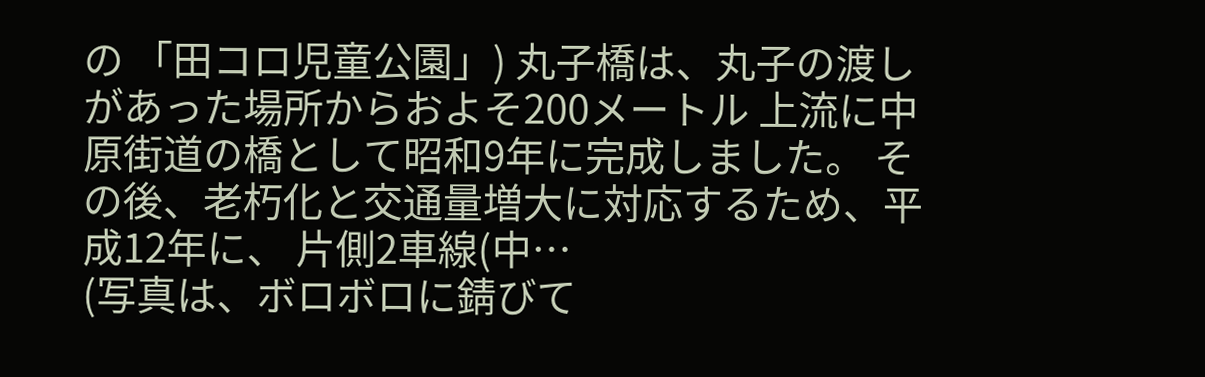の 「田コロ児童公園」) 丸子橋は、丸子の渡しがあった場所からおよそ200メートル 上流に中原街道の橋として昭和9年に完成しました。 その後、老朽化と交通量増大に対応するため、平成12年に、 片側2車線(中…
(写真は、ボロボロに錆びて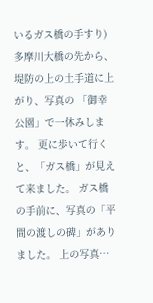いるガス橋の手すり) 多摩川大橋の先から、堤防の上の土手道に上がり、写真の 「御幸公園」で一休みします。 更に歩いて行くと、「ガス橋」が見えて来ました。 ガス橋の手前に、写真の「平間の渡しの碑」がありました。 上の写真…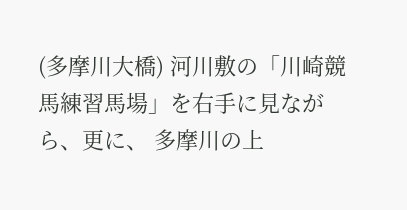(多摩川大橋) 河川敷の「川崎競馬練習馬場」を右手に見ながら、更に、 多摩川の上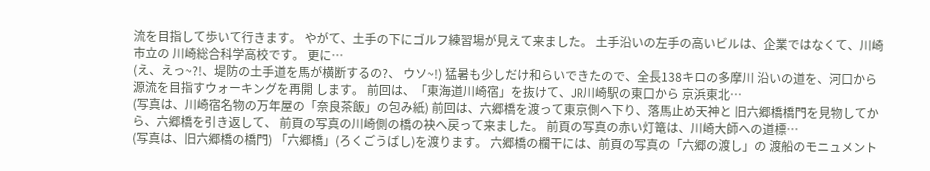流を目指して歩いて行きます。 やがて、土手の下にゴルフ練習場が見えて来ました。 土手沿いの左手の高いビルは、企業ではなくて、川崎市立の 川崎総合科学高校です。 更に…
(え、えっ~?!、堤防の土手道を馬が横断するの?、 ウソ~!) 猛暑も少しだけ和らいできたので、全長138キロの多摩川 沿いの道を、河口から源流を目指すウォーキングを再開 します。 前回は、「東海道川崎宿」を抜けて、JR川崎駅の東口から 京浜東北…
(写真は、川崎宿名物の万年屋の「奈良茶飯」の包み紙) 前回は、六郷橋を渡って東京側へ下り、落馬止め天神と 旧六郷橋橋門を見物してから、六郷橋を引き返して、 前頁の写真の川崎側の橋の袂へ戻って来ました。 前頁の写真の赤い灯篭は、川崎大師への道標…
(写真は、旧六郷橋の橋門) 「六郷橋」(ろくごうばし)を渡ります。 六郷橋の欄干には、前頁の写真の「六郷の渡し」の 渡船のモニュメント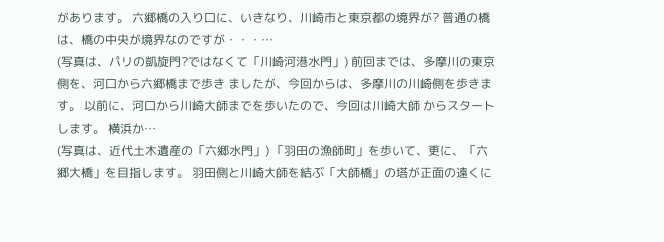があります。 六郷橋の入り口に、いきなり、川崎市と東京都の境界が? 普通の橋は、橋の中央が境界なのですが・・・…
(写真は、パリの凱旋門?ではなくて「川崎河港水門」) 前回までは、多摩川の東京側を、河口から六郷橋まで歩き ましたが、今回からは、多摩川の川崎側を歩きます。 以前に、河口から川崎大師までを歩いたので、今回は川崎大師 からスタートします。 横浜か…
(写真は、近代土木遺産の「六郷水門」) 「羽田の漁師町」を歩いて、更に、「六郷大橋」を目指します。 羽田側と川崎大師を結ぶ「大師橋」の塔が正面の遠くに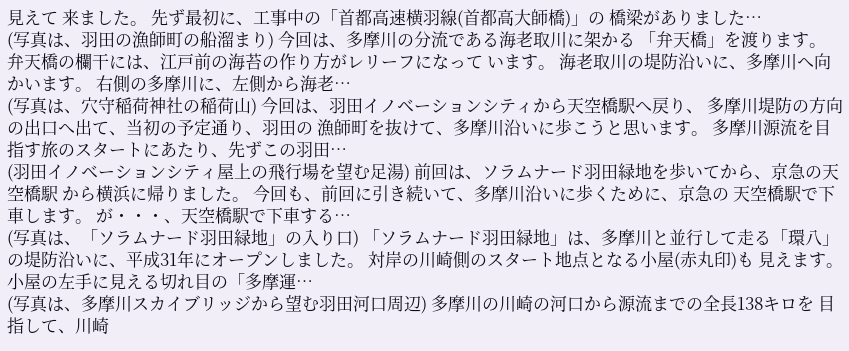見えて 来ました。 先ず最初に、工事中の「首都高速横羽線(首都高大師橋)」の 橋梁がありました…
(写真は、羽田の漁師町の船溜まり) 今回は、多摩川の分流である海老取川に架かる 「弁天橋」を渡ります。 弁天橋の欄干には、江戸前の海苔の作り方がレリーフになって います。 海老取川の堤防沿いに、多摩川へ向かいます。 右側の多摩川に、左側から海老…
(写真は、穴守稲荷神社の稲荷山) 今回は、羽田イノベーションシティから天空橋駅へ戻り、 多摩川堤防の方向の出口へ出て、当初の予定通り、羽田の 漁師町を抜けて、多摩川沿いに歩こうと思います。 多摩川源流を目指す旅のスタートにあたり、先ずこの羽田…
(羽田イノベーションシティ屋上の飛行場を望む足湯) 前回は、ソラムナード羽田緑地を歩いてから、京急の天空橋駅 から横浜に帰りました。 今回も、前回に引き続いて、多摩川沿いに歩くために、京急の 天空橋駅で下車します。 が・・・、天空橋駅で下車する…
(写真は、「ソラムナード羽田緑地」の入り口) 「ソラムナード羽田緑地」は、多摩川と並行して走る「環八」 の堤防沿いに、平成31年にオープンしました。 対岸の川崎側のスタート地点となる小屋(赤丸印)も 見えます。 小屋の左手に見える切れ目の「多摩運…
(写真は、多摩川スカイブリッジから望む羽田河口周辺) 多摩川の川崎の河口から源流までの全長138キロを 目指して、川崎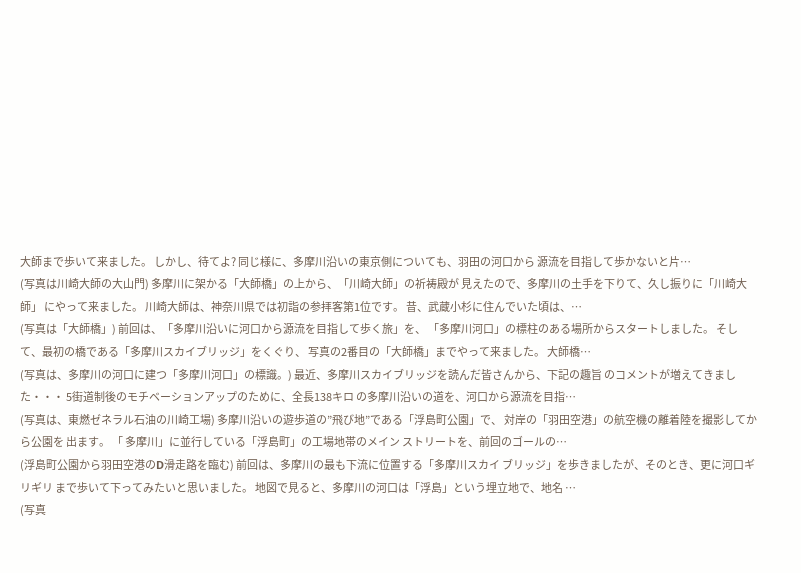大師まで歩いて来ました。 しかし、待てよ? 同じ様に、多摩川沿いの東京側についても、羽田の河口から 源流を目指して歩かないと片…
(写真は川崎大師の大山門) 多摩川に架かる「大師橋」の上から、「川崎大師」の祈祷殿が 見えたので、多摩川の土手を下りて、久し振りに「川崎大師」 にやって来ました。 川崎大師は、神奈川県では初詣の参拝客第1位です。 昔、武蔵小杉に住んでいた頃は、…
(写真は「大師橋」) 前回は、「多摩川沿いに河口から源流を目指して歩く旅」を、 「多摩川河口」の標柱のある場所からスタートしました。 そして、最初の橋である「多摩川スカイブリッジ」をくぐり、 写真の2番目の「大師橋」までやって来ました。 大師橋…
(写真は、多摩川の河口に建つ「多摩川河口」の標識。) 最近、多摩川スカイブリッジを読んだ皆さんから、下記の趣旨 のコメントが増えてきました・・・ 5街道制後のモチベーションアップのために、全長138キロ の多摩川沿いの道を、河口から源流を目指…
(写真は、東燃ゼネラル石油の川崎工場) 多摩川沿いの遊歩道の”飛び地”である「浮島町公園」で、 対岸の「羽田空港」の航空機の離着陸を撮影してから公園を 出ます。 「 多摩川」に並行している「浮島町」の工場地帯のメイン ストリートを、前回のゴールの…
(浮島町公園から羽田空港のD滑走路を臨む) 前回は、多摩川の最も下流に位置する「多摩川スカイ ブリッジ」を歩きましたが、そのとき、更に河口ギリギリ まで歩いて下ってみたいと思いました。 地図で見ると、多摩川の河口は「浮島」という埋立地で、地名 …
(写真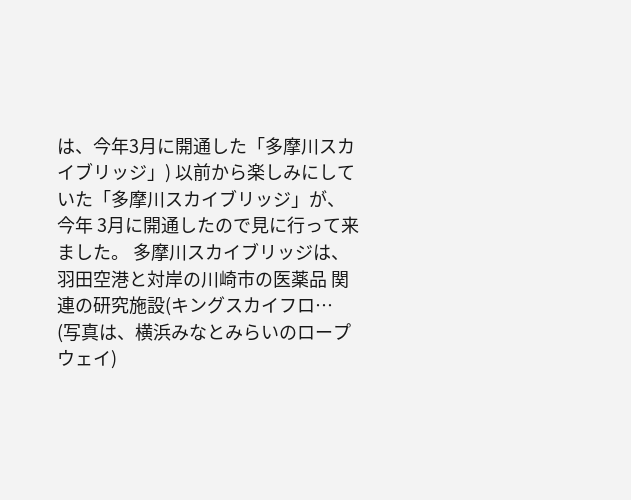は、今年3月に開通した「多摩川スカイブリッジ」) 以前から楽しみにしていた「多摩川スカイブリッジ」が、今年 3月に開通したので見に行って来ました。 多摩川スカイブリッジは、羽田空港と対岸の川崎市の医薬品 関連の研究施設(キングスカイフロ…
(写真は、横浜みなとみらいのロープウェイ)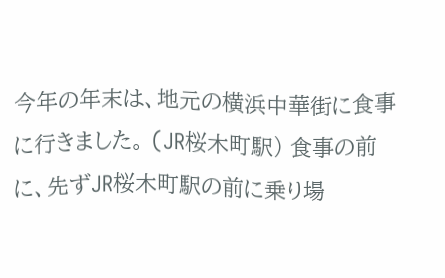今年の年末は、地元の横浜中華街に食事に行きました。 (JR桜木町駅) 食事の前に、先ずJR桜木町駅の前に乗り場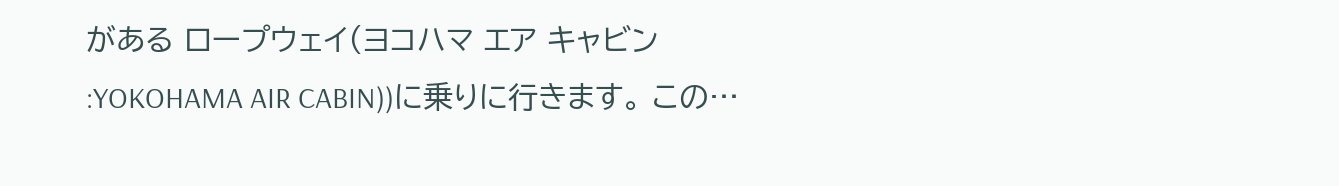がある ロープウェイ(ヨコハマ エア キャビン :YOKOHAMA AIR CABIN))に乗りに行きます。 この…